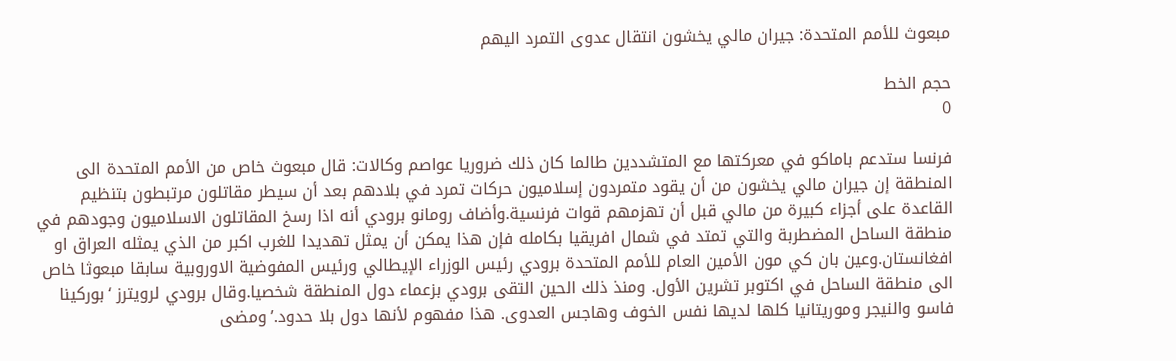مبعوث للأمم المتحدة: جيران مالي يخشون انتقال عدوى التمرد اليهم

حجم الخط
0

فرنسا ستدعم باماكو في معركتها مع المتشددين طالما كان ذلك ضروريا عواصم وكالات: قال مبعوث خاص من الأمم المتحدة الى المنطقة إن جيران مالي يخشون من أن يقود متمردون إسلاميون حركات تمرد في بلادهم بعد أن سيطر مقاتلون مرتبطون بتنظيم القاعدة على أجزاء كبيرة من مالي قبل أن تهزمهم قوات فرنسية.وأضاف رومانو برودي أنه اذا رسخ المقاتلون الاسلاميون وجودهم في منطقة الساحل المضطربة والتي تمتد في شمال افريقيا بكامله فإن هذا يمكن أن يمثل تهديدا للغرب اكبر من الذي يمثله العراق او افغانستان.وعين بان كي مون الأمين العام للأمم المتحدة برودي رئيس الوزراء الإيطالي ورئيس المفوضية الاوروبية سابقا مبعوثا خاص الى منطقة الساحل في اكتوبر تشرين الأول. ومنذ ذلك الحين التقى برودي بزعماء دول المنطقة شخصيا.وقال برودي لرويترز ‘بوركينا فاسو والنيجر وموريتانيا كلها لديها نفس الخوف وهاجس العدوى. هذا مفهوم لأنها دول بلا حدود.’ومضى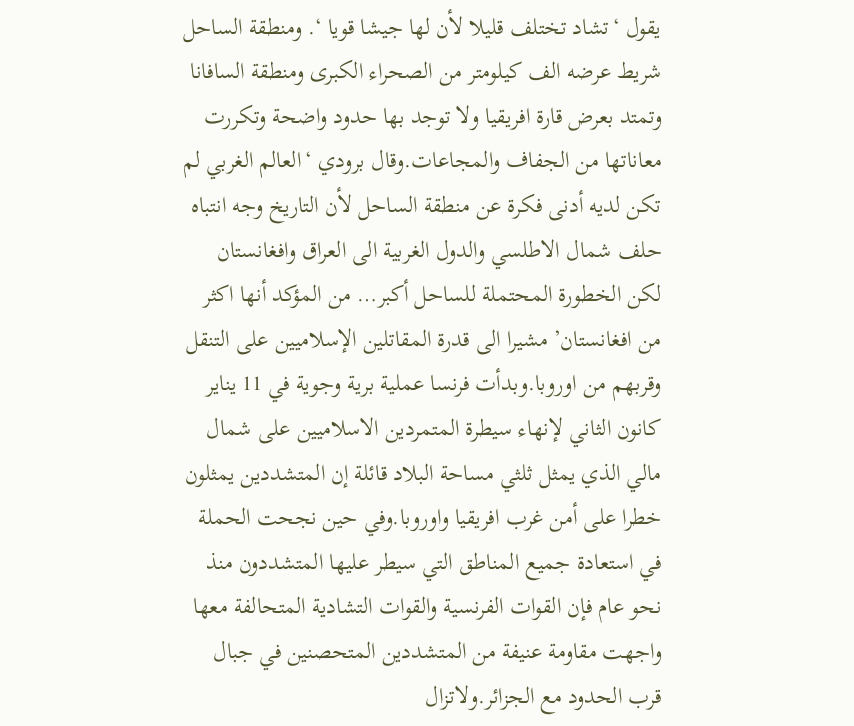يقول ‘تشاد تختلف قليلا لأن لها جيشا قويا ‘. ومنطقة الساحل شريط عرضه الف كيلومتر من الصحراء الكبرى ومنطقة السافانا وتمتد بعرض قارة افريقيا ولا توجد بها حدود واضحة وتكررت معاناتها من الجفاف والمجاعات.وقال برودي ‘العالم الغربي لم تكن لديه أدنى فكرة عن منطقة الساحل لأن التاريخ وجه انتباه حلف شمال الاطلسي والدول الغربية الى العراق وافغانستان لكن الخطورة المحتملة للساحل أكبر… من المؤكد أنها اكثر من افغانستان’ مشيرا الى قدرة المقاتلين الإسلاميين على التنقل وقربهم من اوروبا.وبدأت فرنسا عملية برية وجوية في 11 يناير كانون الثاني لإنهاء سيطرة المتمردين الاسلاميين على شمال مالي الذي يمثل ثلثي مساحة البلاد قائلة إن المتشددين يمثلون خطرا على أمن غرب افريقيا واوروبا.وفي حين نجحت الحملة في استعادة جميع المناطق التي سيطر عليها المتشددون منذ نحو عام فإن القوات الفرنسية والقوات التشادية المتحالفة معها واجهت مقاومة عنيفة من المتشددين المتحصنين في جبال قرب الحدود مع الجزائر.ولاتزال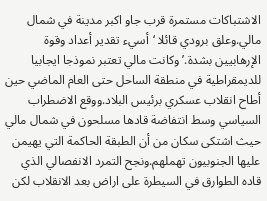الاشتباكات مستمرة قرب جاو اكبر مدينة في شمال مالي.وعلق برودي قائلا ‘أسيء تقدير أعداد وقوة الإرهابيين بشدة.’وكانت مالي تعتبر نموذجا ايجابيا للديمقراطية في منطقة الساحل حتى العام الماضي حين أطاح انقلاب عسكري برئيس البلاد.ووقع الاضطراب السياسي وسط انتفاضة قادها مسلحون في شمال مالي حيث اشتكى سكان من أن الطبقة الحاكمة التي يهيمن عليها الجنوبيون تهملهم.ونجح التمرد الانفصالي الذي قاده الطوارق في السيطرة على اراض بعد الانقلاب لكن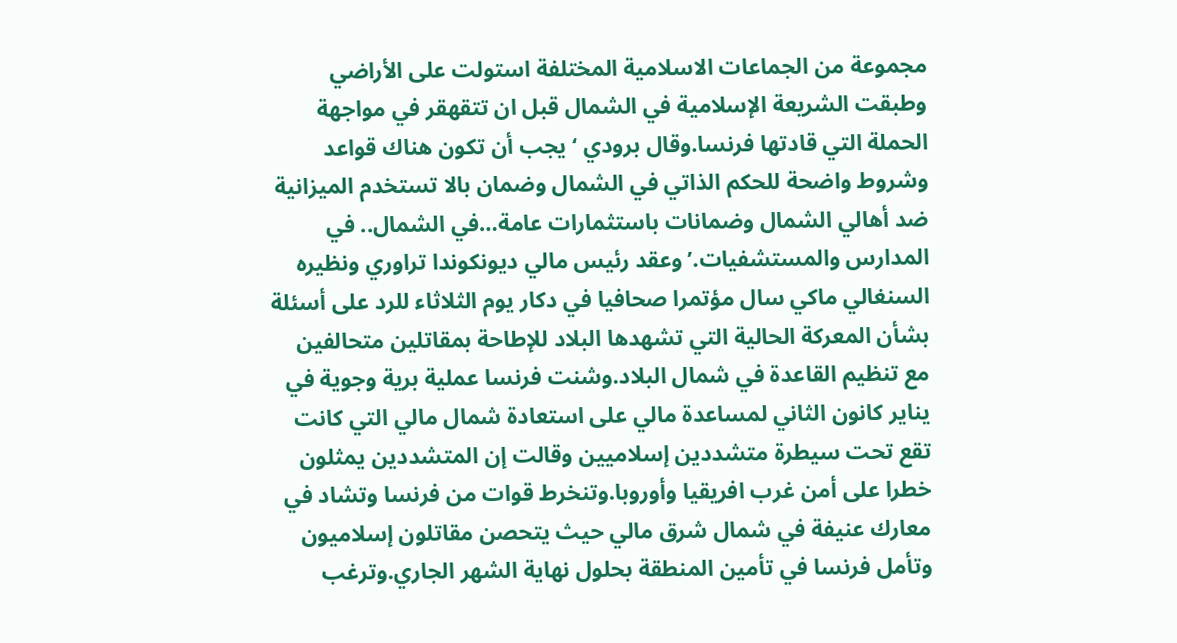مجموعة من الجماعات الاسلامية المختلفة استولت على الأراضي وطبقت الشريعة الإسلامية في الشمال قبل ان تتقهقر في مواجهة الحملة التي قادتها فرنسا.وقال برودي ‘يجب أن تكون هناك قواعد وشروط واضحة للحكم الذاتي في الشمال وضمان بالا تستخدم الميزانية ضد أهالي الشمال وضمانات باستثمارات عامة…في الشمال.. في المدارس والمستشفيات.’وعقد رئيس مالي ديونكوندا تراوري ونظيره السنغالي ماكي سال مؤتمرا صحافيا في دكار يوم الثلاثاء للرد على أسئلة بشأن المعركة الحالية التي تشهدها البلاد للإطاحة بمقاتلين متحالفين مع تنظيم القاعدة في شمال البلاد.وشنت فرنسا عملية برية وجوية في يناير كانون الثاني لمساعدة مالي على استعادة شمال مالي التي كانت تقع تحت سيطرة متشددين إسلاميين وقالت إن المتشددين يمثلون خطرا على أمن غرب افريقيا وأوروبا.وتنخرط قوات من فرنسا وتشاد في معارك عنيفة في شمال شرق مالي حيث يتحصن مقاتلون إسلاميون وتأمل فرنسا في تأمين المنطقة بحلول نهاية الشهر الجاري.وترغب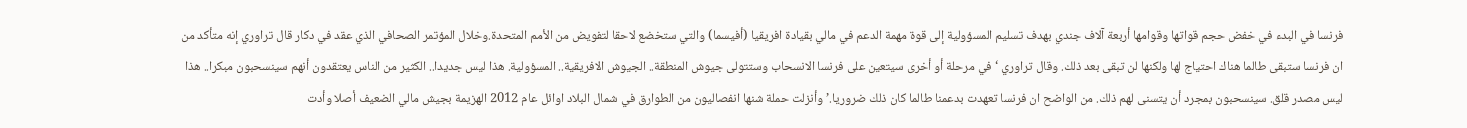فرنسا في البدء في خفض حجم قواتها وقوامها أربعة آلاف جندي بهدف تسليم المسؤولية إلى قوة مهمة الدعم في مالي بقيادة افريقيا (أفيسما) والتي ستخضع لاحقا لتفويض من الأمم المتحدة.وخلال المؤتمر الصحافي الذي عقد في دكار قال تراوري إنه متأكد من ان فرنسا ستبقى طالما هناك احتياج لها ولكنها لن تبقى بعد ذلك. وقال تراوري ‘في مرحلة أو أخرى سيتعين على فرنسا الانسحاب وستتولى جيوش المنطقة.. الجيوش الافريقية.. المسؤولية. هذا ليس جديدا.. الكثير من الناس يعتقدون أنهم سينسحبون مبكرا.. هذا ليس مصدر قلق. سينسحبون بمجرد أن يتسنى لهم ذلك. من الواضح ان فرنسا تعهدت بدعمنا طالما كان ذلك ضروريا.’وأنزلت حملة شنها انفصاليون من الطوارق في شمال البلاد اوائل عام 2012 الهزيمة بجيش مالي الضعيف أصلا وأدت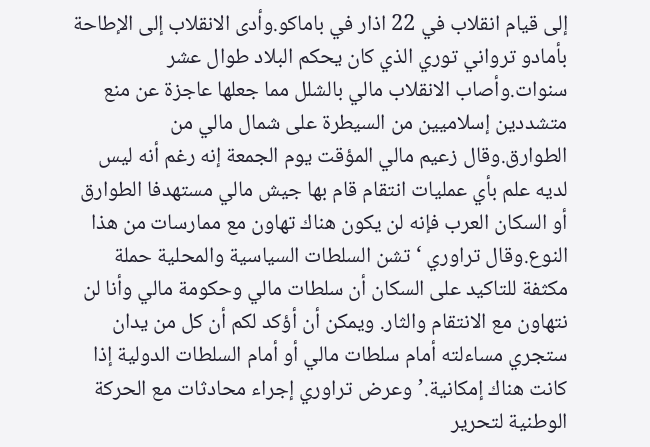إلى قيام انقلاب في 22 اذار في باماكو.وأدى الانقلاب إلى الإطاحة بأمادو ترواني توري الذي كان يحكم البلاد طوال عشر سنوات.وأصاب الانقلاب مالي بالشلل مما جعلها عاجزة عن منع متشددين إسلاميين من السيطرة على شمال مالي من الطوارق.وقال زعيم مالي المؤقت يوم الجمعة إنه رغم أنه ليس لديه علم بأي عمليات انتقام قام بها جيش مالي مستهدفا الطوارق أو السكان العرب فإنه لن يكون هناك تهاون مع ممارسات من هذا النوع.وقال تراوري ‘تشن السلطات السياسية والمحلية حملة مكثفة للتاكيد على السكان أن سلطات مالي وحكومة مالي وأنا لن نتهاون مع الانتقام والثار. ويمكن أن أؤكد لكم أن كل من يدان ستجري مساءلته أمام سلطات مالي أو أمام السلطات الدولية إذا كانت هناك إمكانية.’وعرض تراوري إجراء محادثات مع الحركة الوطنية لتحرير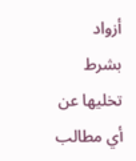أزواد بشرط تخليها عن أي مطالب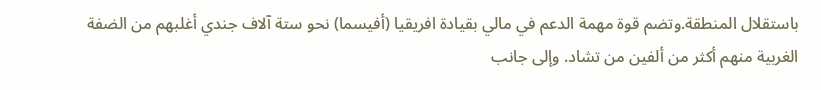باستقلال المنطقة.وتضم قوة مهمة الدعم في مالي بقيادة افريقيا (أفيسما) نحو ستة آلاف جندي أغلبهم من الضفة الغربية منهم أكثر من ألفين من تشاد. وإلى جانب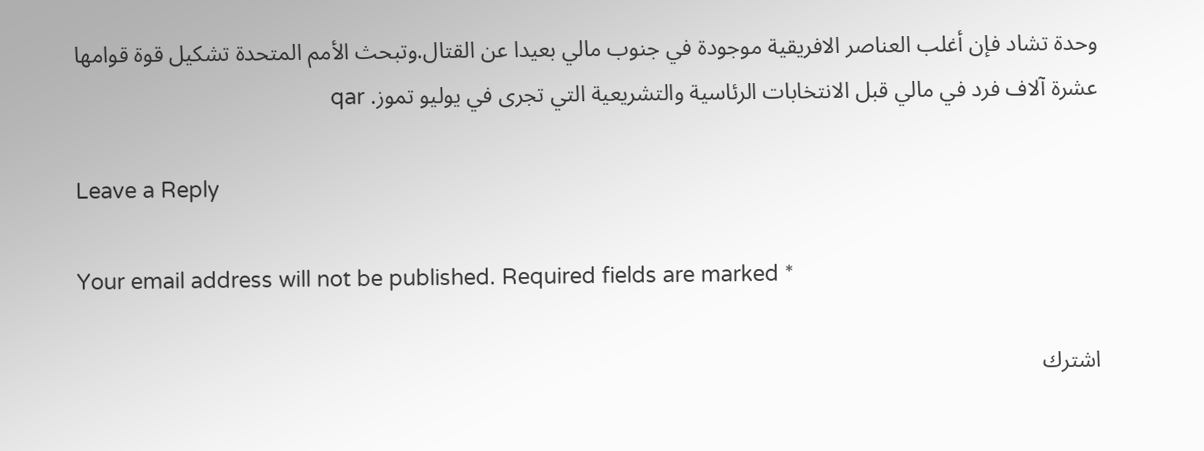وحدة تشاد فإن أغلب العناصر الافريقية موجودة في جنوب مالي بعيدا عن القتال.وتبحث الأمم المتحدة تشكيل قوة قوامها عشرة آلاف فرد في مالي قبل الانتخابات الرئاسية والتشريعية التي تجرى في يوليو تموز. qar

Leave a Reply

Your email address will not be published. Required fields are marked *

اشترك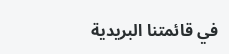في قائمتنا البريدية